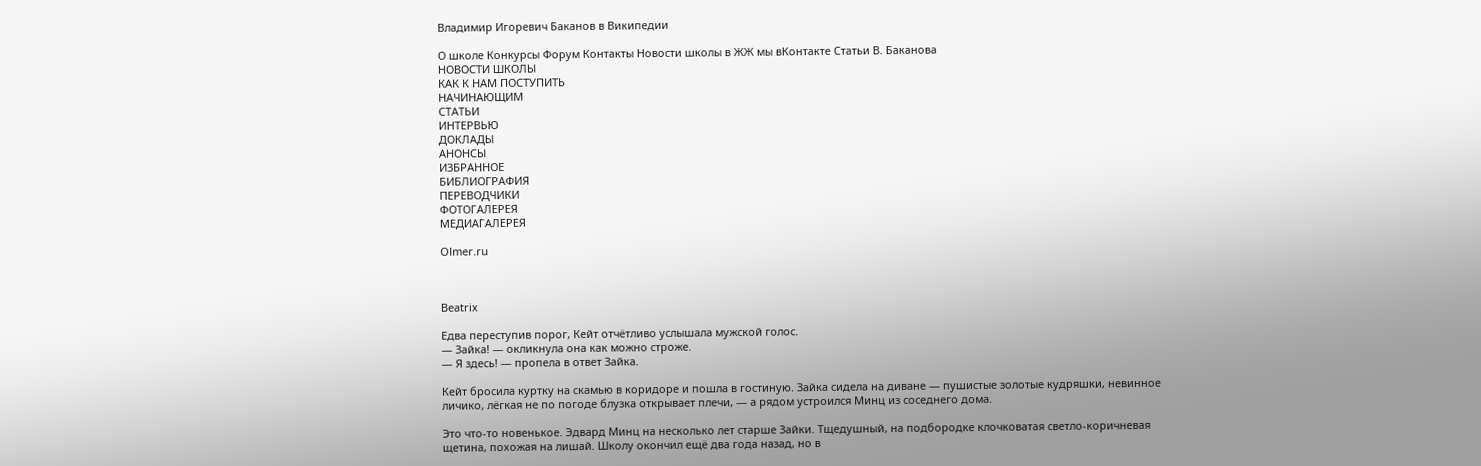Владимир Игоревич Баканов в Википедии

О школе Конкурсы Форум Контакты Новости школы в ЖЖ мы вКонтакте Статьи В. Баканова
НОВОСТИ ШКОЛЫ
КАК К НАМ ПОСТУПИТЬ
НАЧИНАЮЩИМ
СТАТЬИ
ИНТЕРВЬЮ
ДОКЛАДЫ
АНОНСЫ
ИЗБРАННОЕ
БИБЛИОГРАФИЯ
ПЕРЕВОДЧИКИ
ФОТОГАЛЕРЕЯ
МЕДИАГАЛЕРЕЯ

Olmer.ru



Beatrix

Едва переступив порог, Кейт отчётливо услышала мужской голос.
— Зайка! — окликнула она как можно строже.
— Я здесь! — пропела в ответ Зайка.

Кейт бросила куртку на скамью в коридоре и пошла в гостиную. Зайка сидела на диване — пушистые золотые кудряшки, невинное личико, лёгкая не по погоде блузка открывает плечи, — а рядом устроился Минц из соседнего дома.

Это что-то новенькое. Эдвард Минц на несколько лет старше Зайки. Тщедушный, на подбородке клочковатая светло-коричневая щетина, похожая на лишай. Школу окончил ещё два года назад, но в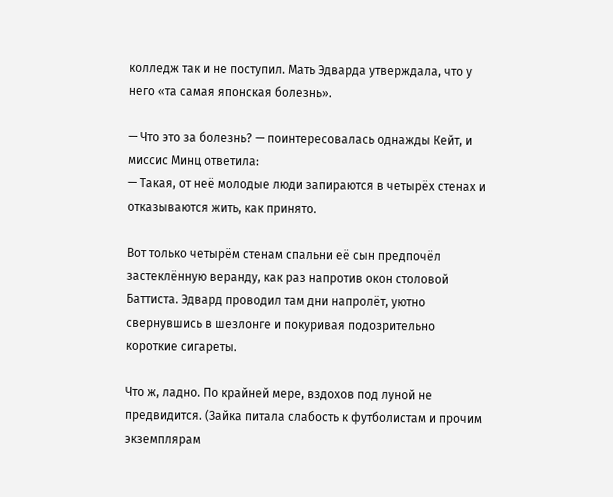колледж так и не поступил. Мать Эдварда утверждала, что у него «та самая японская болезнь».

— Что это за болезнь? — поинтересовалась однажды Кейт, и миссис Минц ответила:
— Такая, от неё молодые люди запираются в четырёх стенах и отказываются жить, как принято.

Вот только четырём стенам спальни её сын предпочёл застеклённую веранду, как раз напротив окон столовой Баттиста. Эдвард проводил там дни напролёт, уютно свернувшись в шезлонге и покуривая подозрительно короткие сигареты.

Что ж, ладно. По крайней мере, вздохов под луной не предвидится. (Зайка питала слабость к футболистам и прочим экземплярам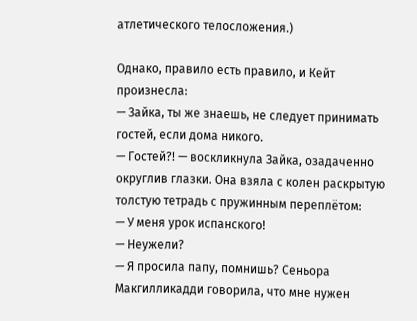атлетического телосложения.)

Однако, правило есть правило, и Кейт произнесла:
— Зайка, ты же знаешь, не следует принимать гостей, если дома никого.
— Гостей?! — воскликнула Зайка, озадаченно округлив глазки. Она взяла с колен раскрытую толстую тетрадь с пружинным переплётом:
— У меня урок испанского!
— Неужели?
— Я просила папу, помнишь? Сеньора Макгилликадди говорила, что мне нужен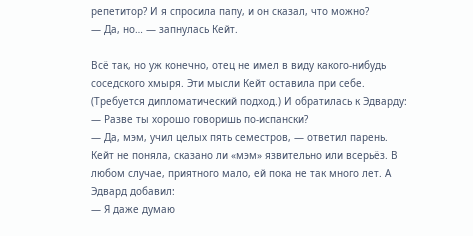репетитор? И я спросила папу, и он сказал, что можно?
— Да, но… — запнулась Кейт.

Всё так, но уж конечно, отец не имел в виду какого-нибудь соседского хмыря. Эти мысли Кейт оставила при себе. (Требуется дипломатический подход.) И обратилась к Эдварду:
— Разве ты хорошо говоришь по-испански?
— Да, мэм, учил целых пять семестров, — ответил парень.
Кейт не поняла, сказано ли «мэм» язвительно или всерьёз. В любом случае, приятного мало, ей пока не так много лет. А Эдвард добавил:
— Я даже думаю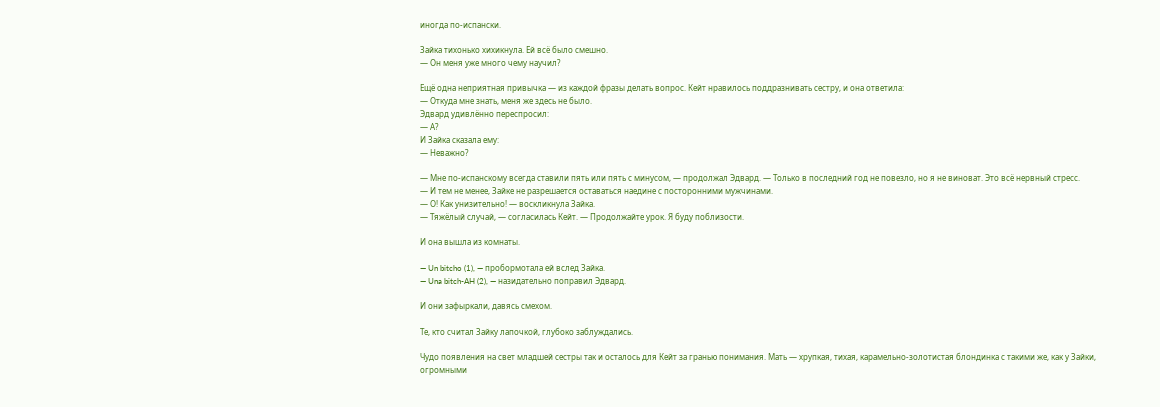иногда по-испански.

Зайка тихонько хихикнула. Ей всё было смешно.
— Он меня уже много чему научил?

Ещё одна неприятная привычка — из каждой фразы делать вопрос. Кейт нравилось поддразнивать сестру, и она ответила:
— Откуда мне знать, меня же здесь не было.
Эдвард удивлённо переспросил:
— А?
И Зайка сказала ему:
— Неважно?

— Мне по-испанскому всегда ставили пять или пять с минусом, — продолжал Эдвард. — Только в последний год не повезло, но я не виноват. Это всё нервный стресс.
— И тем не менее, Зайке не разрешается оставаться наедине с посторонними мужчинами.
— О! Как унизительно! — воскликнула Зайка.
— Тяжёлый случай, — согласилась Кейт. — Продолжайте урок. Я буду поблизости.

И она вышла из комнаты.

— Un bitcho (1), — пробормотала ей вслед Зайка.
— Una bitch-AH (2), — назидательно поправил Эдвард.

И они зафыркали, давясь смехом.

Те, кто считал Зайку лапочкой, глубоко заблуждались.

Чудо появления на свет младшей сестры так и осталось для Кейт за гранью понимания. Мать — хрупкая, тихая, карамельно-золотистая блондинка с такими же, как у Зайки, огромными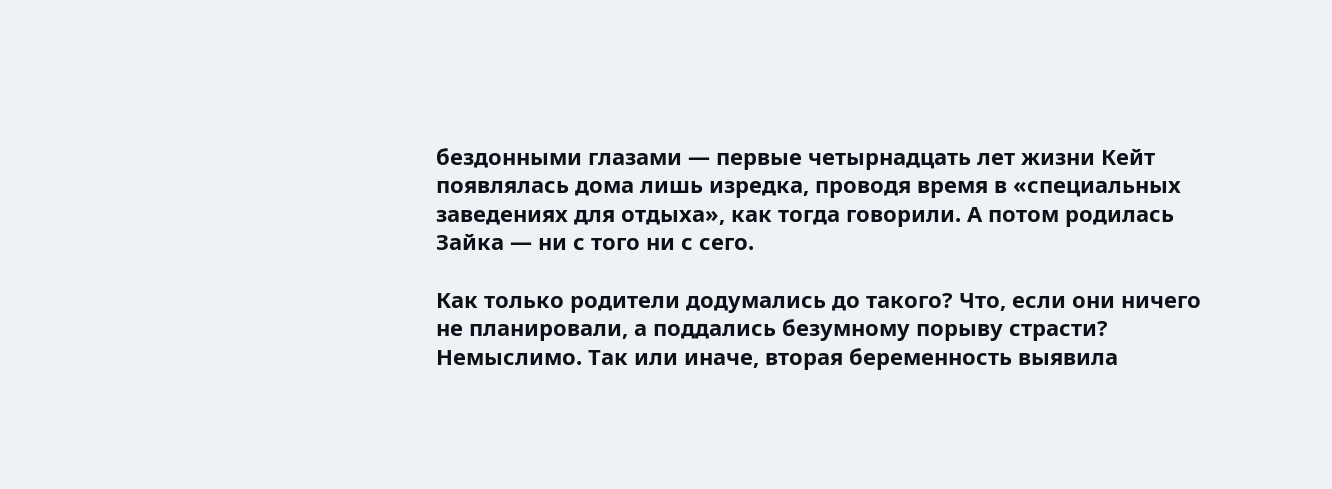бездонными глазами — первые четырнадцать лет жизни Кейт появлялась дома лишь изредка, проводя время в «специальных заведениях для отдыха», как тогда говорили. А потом родилась Зайка — ни с того ни с сего.

Как только родители додумались до такого? Что, если они ничего не планировали, а поддались безумному порыву страсти? Немыслимо. Так или иначе, вторая беременность выявила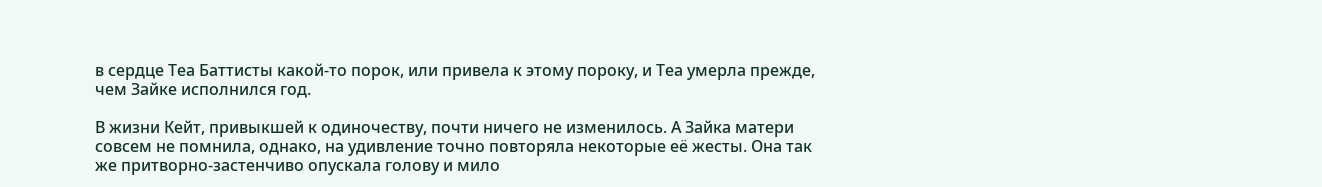в сердце Теа Баттисты какой-то порок, или привела к этому пороку, и Теа умерла прежде, чем Зайке исполнился год.

В жизни Кейт, привыкшей к одиночеству, почти ничего не изменилось. А Зайка матери совсем не помнила, однако, на удивление точно повторяла некоторые её жесты. Она так же притворно-застенчиво опускала голову и мило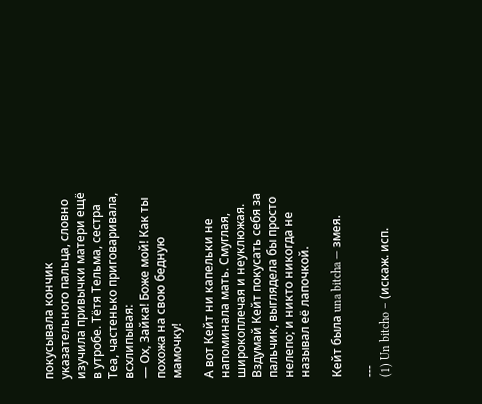покусывала кончик указательного пальца, словно изучила привычки матери ещё в утробе. Тётя Тельма, сестра Теа, частенько приговаривала, всхлипывая:
— Ох, Зайка! Боже мой! Как ты похожа на свою бедную мамочку!

А вот Кейт ни капельки не напоминала мать. Смуглая, широкоплечая и неуклюжая. Вздумай Кейт покусать себя за пальчик, выглядела бы просто нелепо; и никто никогда не называл её лапочкой.

Кейт была una bitcha — змея.

---
(1) Un bitcho – (искаж. исп.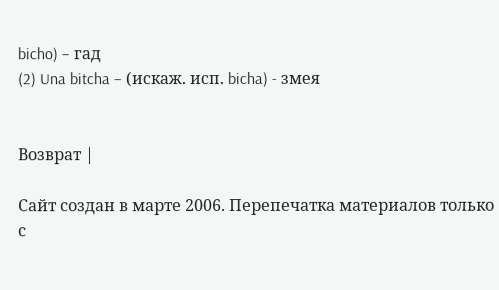bicho) – гад
(2) Una bitcha – (искаж. исп. bicha) - змея


Возврат |

Сайт создан в марте 2006. Перепечатка материалов только с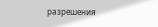разрешения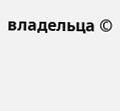владельца ©